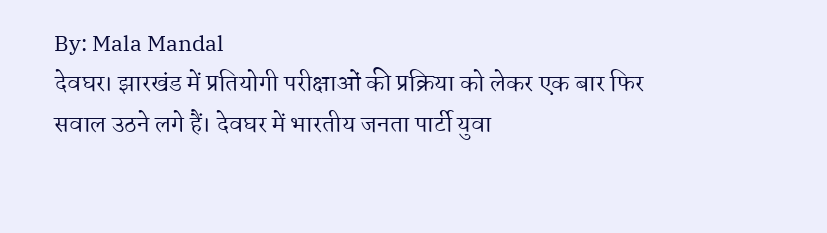By: Mala Mandal
देवघर। झारखंड में प्रतियोगी परीक्षाओं की प्रक्रिया को लेकर एक बार फिर सवाल उठने लगे हैं। देवघर में भारतीय जनता पार्टी युवा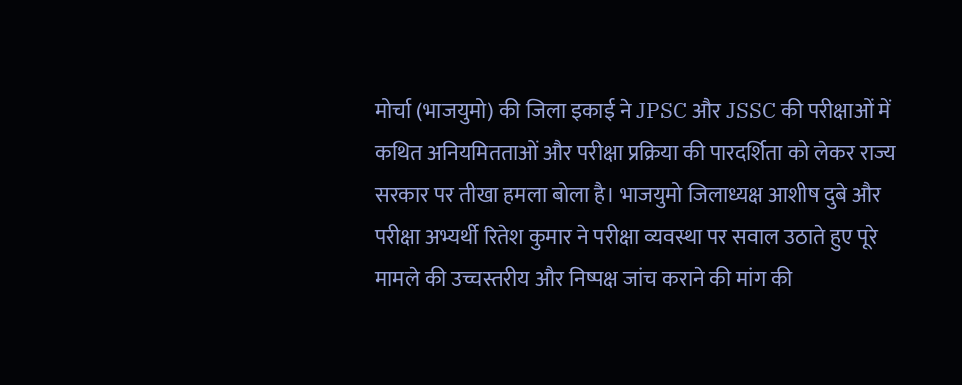मोर्चा (भाजयुमो) की जिला इकाई ने JPSC और JSSC की परीक्षाओं में कथित अनियमितताओं और परीक्षा प्रक्रिया की पारदर्शिता को लेकर राज्य सरकार पर तीखा हमला बोला है। भाजयुमो जिलाध्यक्ष आशीष दुबे और परीक्षा अभ्यर्थी रितेश कुमार ने परीक्षा व्यवस्था पर सवाल उठाते हुए पूरे मामले की उच्चस्तरीय और निष्पक्ष जांच कराने की मांग की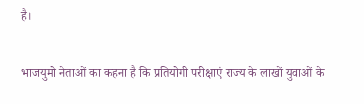है।

भाजयुमो नेताओं का कहना है कि प्रतियोगी परीक्षाएं राज्य के लाखों युवाओं के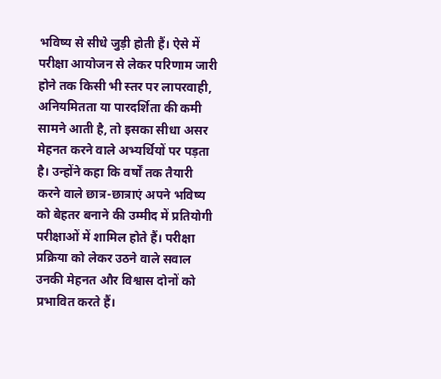भविष्य से सीधे जुड़ी होती हैं। ऐसे में परीक्षा आयोजन से लेकर परिणाम जारी होने तक किसी भी स्तर पर लापरवाही, अनियमितता या पारदर्शिता की कमी सामने आती है, तो इसका सीधा असर मेहनत करने वाले अभ्यर्थियों पर पड़ता है। उन्होंने कहा कि वर्षों तक तैयारी करने वाले छात्र-छात्राएं अपने भविष्य को बेहतर बनाने की उम्मीद में प्रतियोगी परीक्षाओं में शामिल होते हैं। परीक्षा प्रक्रिया को लेकर उठने वाले सवाल उनकी मेहनत और विश्वास दोनों को प्रभावित करते हैं।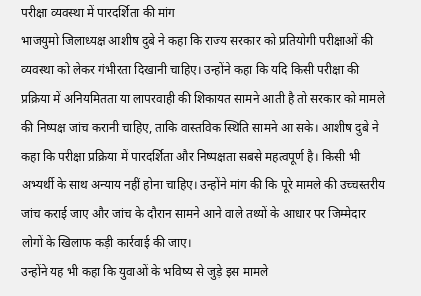परीक्षा व्यवस्था में पारदर्शिता की मांग
भाजयुमो जिलाध्यक्ष आशीष दुबे ने कहा कि राज्य सरकार को प्रतियोगी परीक्षाओं की व्यवस्था को लेकर गंभीरता दिखानी चाहिए। उन्होंने कहा कि यदि किसी परीक्षा की प्रक्रिया में अनियमितता या लापरवाही की शिकायत सामने आती है तो सरकार को मामले की निष्पक्ष जांच करानी चाहिए, ताकि वास्तविक स्थिति सामने आ सके। आशीष दुबे ने कहा कि परीक्षा प्रक्रिया में पारदर्शिता और निष्पक्षता सबसे महत्वपूर्ण है। किसी भी अभ्यर्थी के साथ अन्याय नहीं होना चाहिए। उन्होंने मांग की कि पूरे मामले की उच्चस्तरीय जांच कराई जाए और जांच के दौरान सामने आने वाले तथ्यों के आधार पर जिम्मेदार लोगों के खिलाफ कड़ी कार्रवाई की जाए।
उन्होंने यह भी कहा कि युवाओं के भविष्य से जुड़े इस मामले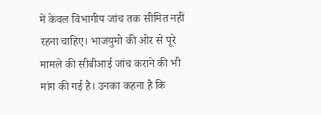में केवल विभागीय जांच तक सीमित नहीं रहना चाहिए। भाजयुमो की ओर से पूरे मामले की सीबीआई जांच कराने की भी मांग की गई है। उनका कहना है कि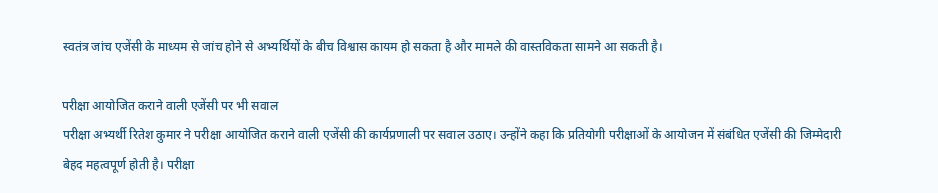स्वतंत्र जांच एजेंसी के माध्यम से जांच होने से अभ्यर्थियों के बीच विश्वास कायम हो सकता है और मामले की वास्तविकता सामने आ सकती है।

परीक्षा आयोजित कराने वाली एजेंसी पर भी सवाल
परीक्षा अभ्यर्थी रितेश कुमार ने परीक्षा आयोजित कराने वाली एजेंसी की कार्यप्रणाली पर सवाल उठाए। उन्होंने कहा कि प्रतियोगी परीक्षाओं के आयोजन में संबंधित एजेंसी की जिम्मेदारी बेहद महत्वपूर्ण होती है। परीक्षा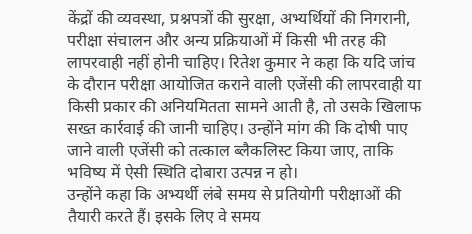केंद्रों की व्यवस्था, प्रश्नपत्रों की सुरक्षा, अभ्यर्थियों की निगरानी, परीक्षा संचालन और अन्य प्रक्रियाओं में किसी भी तरह की लापरवाही नहीं होनी चाहिए। रितेश कुमार ने कहा कि यदि जांच के दौरान परीक्षा आयोजित कराने वाली एजेंसी की लापरवाही या किसी प्रकार की अनियमितता सामने आती है, तो उसके खिलाफ सख्त कार्रवाई की जानी चाहिए। उन्होंने मांग की कि दोषी पाए जाने वाली एजेंसी को तत्काल ब्लैकलिस्ट किया जाए, ताकि भविष्य में ऐसी स्थिति दोबारा उत्पन्न न हो।
उन्होंने कहा कि अभ्यर्थी लंबे समय से प्रतियोगी परीक्षाओं की तैयारी करते हैं। इसके लिए वे समय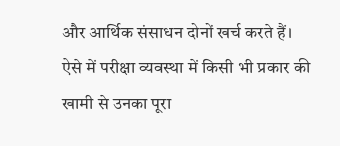और आर्थिक संसाधन दोनों खर्च करते हैं। ऐसे में परीक्षा व्यवस्था में किसी भी प्रकार की खामी से उनका पूरा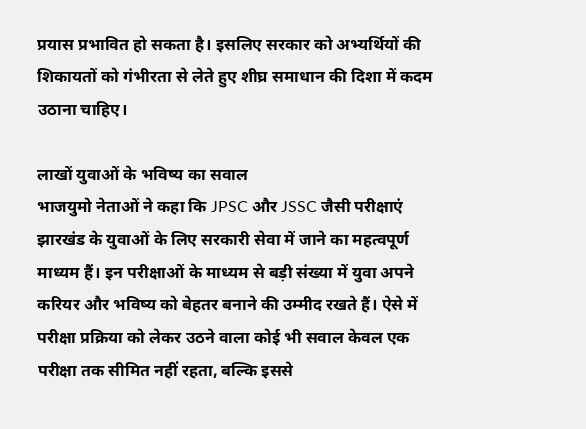प्रयास प्रभावित हो सकता है। इसलिए सरकार को अभ्यर्थियों की शिकायतों को गंभीरता से लेते हुए शीघ्र समाधान की दिशा में कदम उठाना चाहिए।

लाखों युवाओं के भविष्य का सवाल
भाजयुमो नेताओं ने कहा कि JPSC और JSSC जैसी परीक्षाएं झारखंड के युवाओं के लिए सरकारी सेवा में जाने का महत्वपूर्ण माध्यम हैं। इन परीक्षाओं के माध्यम से बड़ी संख्या में युवा अपने करियर और भविष्य को बेहतर बनाने की उम्मीद रखते हैं। ऐसे में परीक्षा प्रक्रिया को लेकर उठने वाला कोई भी सवाल केवल एक परीक्षा तक सीमित नहीं रहता, बल्कि इससे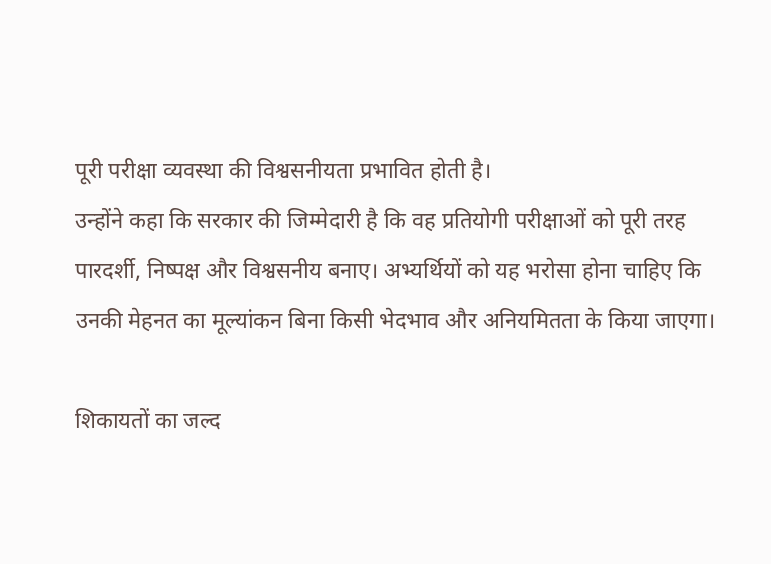पूरी परीक्षा व्यवस्था की विश्वसनीयता प्रभावित होती है।
उन्होंने कहा कि सरकार की जिम्मेदारी है कि वह प्रतियोगी परीक्षाओं को पूरी तरह पारदर्शी, निष्पक्ष और विश्वसनीय बनाए। अभ्यर्थियों को यह भरोसा होना चाहिए कि उनकी मेहनत का मूल्यांकन बिना किसी भेदभाव और अनियमितता के किया जाएगा।

शिकायतों का जल्द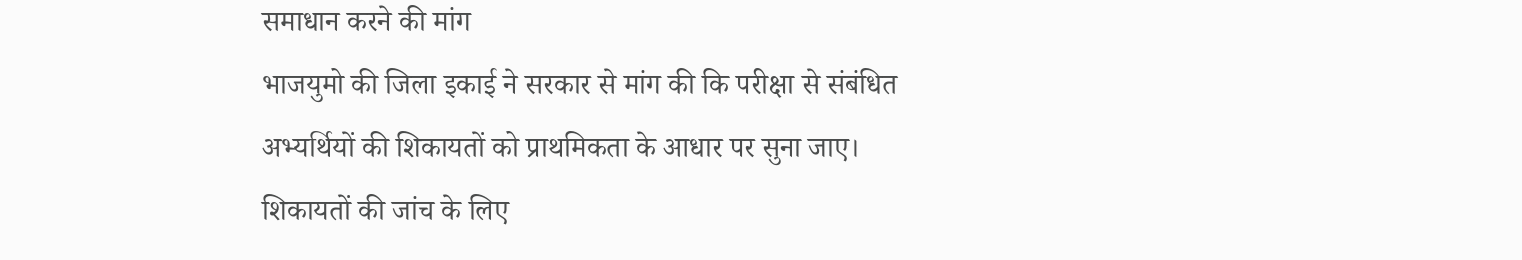समाधान करने की मांग
भाजयुमो की जिला इकाई ने सरकार से मांग की कि परीक्षा से संबंधित अभ्यर्थियों की शिकायतों को प्राथमिकता के आधार पर सुना जाए। शिकायतों की जांच के लिए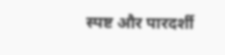स्पष्ट और पारदर्शी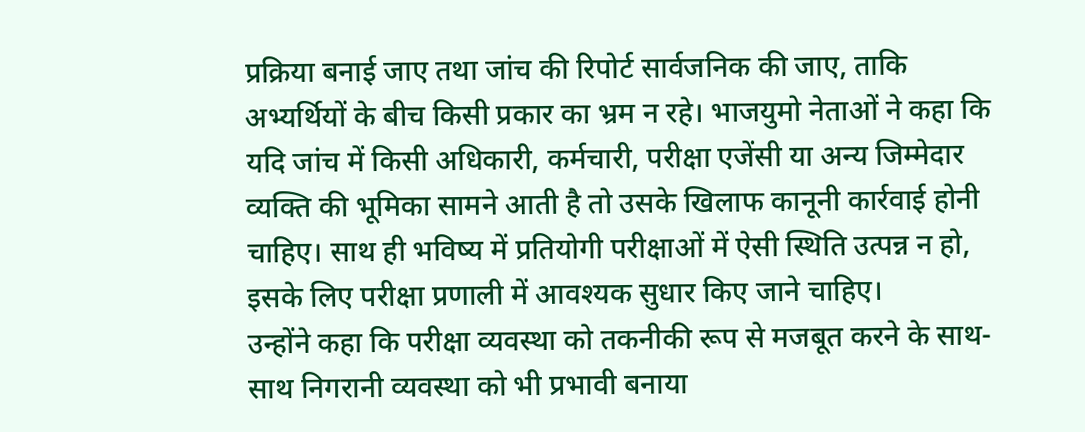प्रक्रिया बनाई जाए तथा जांच की रिपोर्ट सार्वजनिक की जाए, ताकि अभ्यर्थियों के बीच किसी प्रकार का भ्रम न रहे। भाजयुमो नेताओं ने कहा कि यदि जांच में किसी अधिकारी, कर्मचारी, परीक्षा एजेंसी या अन्य जिम्मेदार व्यक्ति की भूमिका सामने आती है तो उसके खिलाफ कानूनी कार्रवाई होनी चाहिए। साथ ही भविष्य में प्रतियोगी परीक्षाओं में ऐसी स्थिति उत्पन्न न हो, इसके लिए परीक्षा प्रणाली में आवश्यक सुधार किए जाने चाहिए।
उन्होंने कहा कि परीक्षा व्यवस्था को तकनीकी रूप से मजबूत करने के साथ-साथ निगरानी व्यवस्था को भी प्रभावी बनाया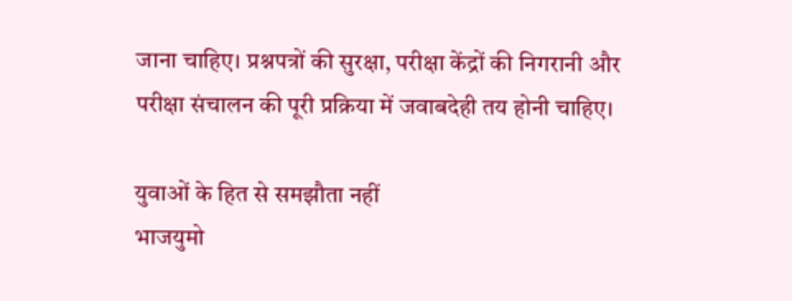जाना चाहिए। प्रश्नपत्रों की सुरक्षा, परीक्षा केंद्रों की निगरानी और परीक्षा संचालन की पूरी प्रक्रिया में जवाबदेही तय होनी चाहिए।

युवाओं के हित से समझौता नहीं
भाजयुमो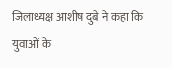जिलाध्यक्ष आशीष दुबे ने कहा कि युवाओं के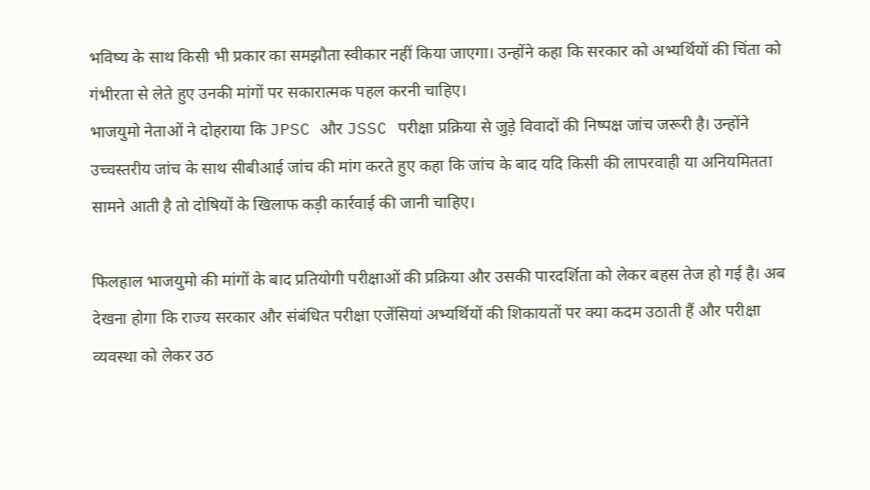भविष्य के साथ किसी भी प्रकार का समझौता स्वीकार नहीं किया जाएगा। उन्होंने कहा कि सरकार को अभ्यर्थियों की चिंता को गंभीरता से लेते हुए उनकी मांगों पर सकारात्मक पहल करनी चाहिए।
भाजयुमो नेताओं ने दोहराया कि JPSC और JSSC परीक्षा प्रक्रिया से जुड़े विवादों की निष्पक्ष जांच जरूरी है। उन्होंने उच्चस्तरीय जांच के साथ सीबीआई जांच की मांग करते हुए कहा कि जांच के बाद यदि किसी की लापरवाही या अनियमितता सामने आती है तो दोषियों के खिलाफ कड़ी कार्रवाई की जानी चाहिए।

फिलहाल भाजयुमो की मांगों के बाद प्रतियोगी परीक्षाओं की प्रक्रिया और उसकी पारदर्शिता को लेकर बहस तेज हो गई है। अब देखना होगा कि राज्य सरकार और संबंधित परीक्षा एजेंसियां अभ्यर्थियों की शिकायतों पर क्या कदम उठाती हैं और परीक्षा व्यवस्था को लेकर उठ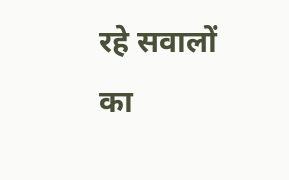रहे सवालों का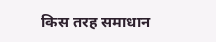किस तरह समाधान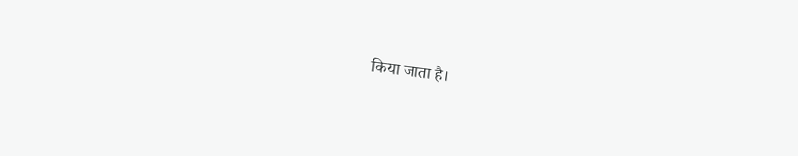किया जाता है।